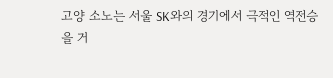고양 소노는 서울 SK와의 경기에서 극적인 역전승을 거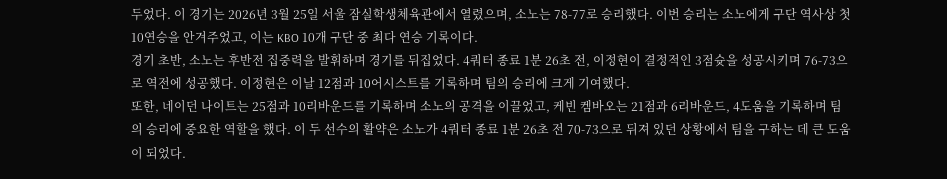두었다. 이 경기는 2026년 3월 25일 서울 잠실학생체육관에서 열렸으며, 소노는 78-77로 승리했다. 이번 승리는 소노에게 구단 역사상 첫 10연승을 안겨주었고, 이는 KBO 10개 구단 중 최다 연승 기록이다.
경기 초반, 소노는 후반전 집중력을 발휘하며 경기를 뒤집었다. 4쿼터 종료 1분 26초 전, 이정현이 결정적인 3점슛을 성공시키며 76-73으로 역전에 성공했다. 이정현은 이날 12점과 10어시스트를 기록하며 팀의 승리에 크게 기여했다.
또한, 네이던 나이트는 25점과 10리바운드를 기록하며 소노의 공격을 이끌었고, 케빈 켐바오는 21점과 6리바운드, 4도움을 기록하며 팀의 승리에 중요한 역할을 했다. 이 두 선수의 활약은 소노가 4쿼터 종료 1분 26초 전 70-73으로 뒤져 있던 상황에서 팀을 구하는 데 큰 도움이 되었다.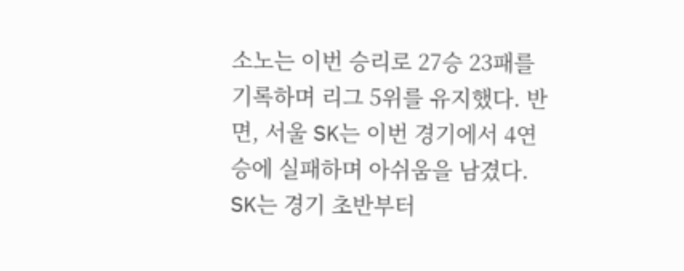소노는 이번 승리로 27승 23패를 기록하며 리그 5위를 유지했다. 반면, 서울 SK는 이번 경기에서 4연승에 실패하며 아쉬움을 남겼다. SK는 경기 초반부터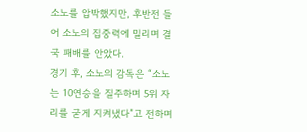소노를 압박했지만, 후반전 들어 소노의 집중력에 밀리며 결국 패배를 안았다.
경기 후, 소노의 감독은 “소노는 10연승을 질주하며 5위 자리를 굳게 지켜냈다”고 전하며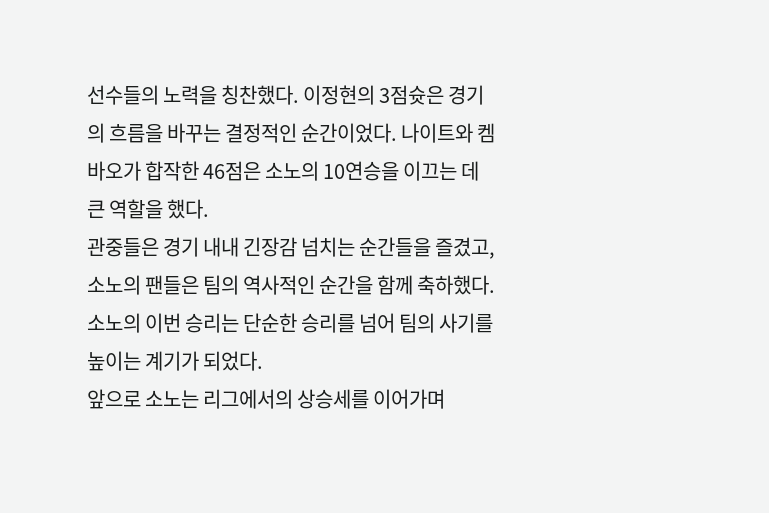선수들의 노력을 칭찬했다. 이정현의 3점슛은 경기의 흐름을 바꾸는 결정적인 순간이었다. 나이트와 켐바오가 합작한 46점은 소노의 10연승을 이끄는 데 큰 역할을 했다.
관중들은 경기 내내 긴장감 넘치는 순간들을 즐겼고, 소노의 팬들은 팀의 역사적인 순간을 함께 축하했다. 소노의 이번 승리는 단순한 승리를 넘어 팀의 사기를 높이는 계기가 되었다.
앞으로 소노는 리그에서의 상승세를 이어가며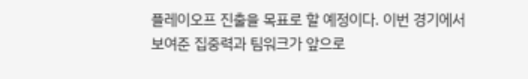플레이오프 진출을 목표로 할 예정이다. 이번 경기에서 보여준 집중력과 팀워크가 앞으로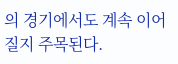의 경기에서도 계속 이어질지 주목된다.